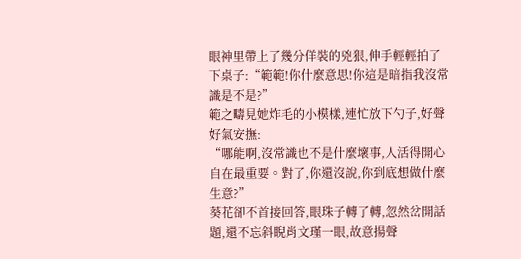眼神里帶上了幾分佯裝的兇狠,伸手輕輕拍了下桌子:“範範!你什麼意思!你這是暗指我沒常識是不是?”
範之疇見她炸毛的小模樣,連忙放下勺子,好聲好氣安撫:
“哪能啊,沒常識也不是什麼壞事,人活得開心自在最重要。對了,你還沒說,你到底想做什麼生意?”
葵花卻不首接回答,眼珠子轉了轉,忽然岔開話題,還不忘斜睨肖文瑾一眼,故意揚聲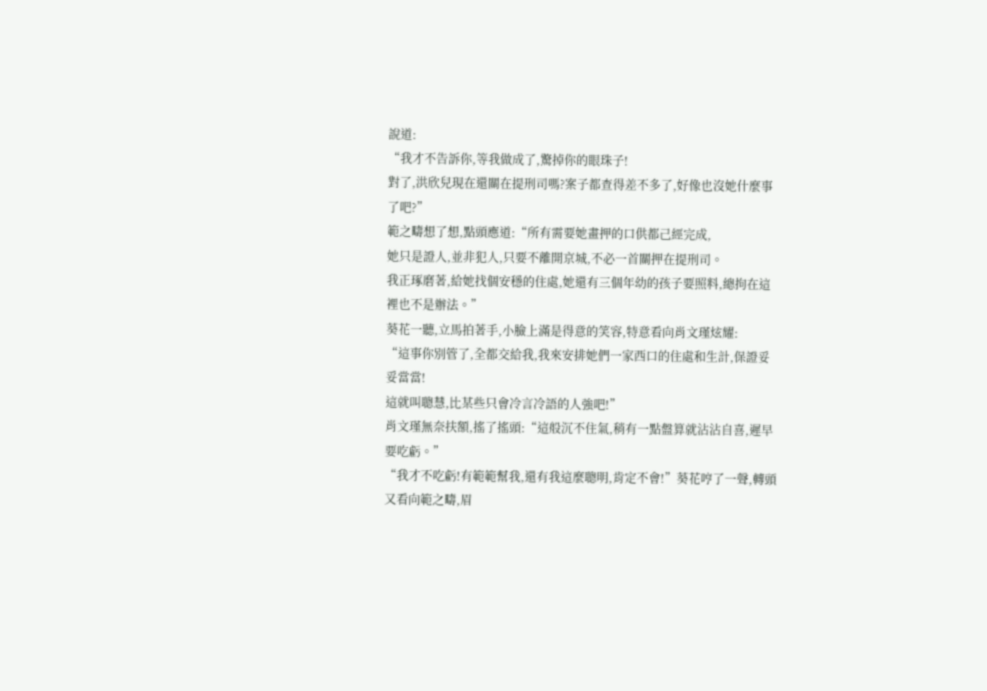說道:
“我才不告訴你,等我做成了,驚掉你的眼珠子!
對了,洪欣兒現在還關在提刑司嗎?案子都查得差不多了,好像也沒她什麼事了吧?”
範之疇想了想,點頭應道:“所有需要她畫押的口供都己經完成,
她只是證人,並非犯人,只要不離開京城,不必一首關押在提刑司。
我正琢磨著,給她找個安穩的住處,她還有三個年幼的孩子要照料,總拘在這裡也不是辦法。”
葵花一聽,立馬拍著手,小臉上滿是得意的笑容,特意看向肖文瑾炫耀:
“這事你別管了,全都交給我,我來安排她們一家西口的住處和生計,保證妥妥當當!
這就叫聰慧,比某些只會冷言冷語的人強吧!”
肖文瑾無奈扶額,搖了搖頭:“這般沉不住氣,稍有一點盤算就沾沾自喜,遲早要吃虧。”
“我才不吃虧!有範範幫我,還有我這麼聰明,肯定不會!”葵花哼了一聲,轉頭又看向範之疇,眉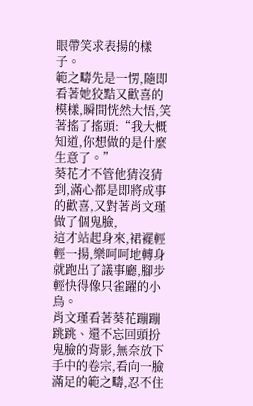眼帶笑求表揚的樣子。
範之疇先是一愣,隨即看著她狡黠又歡喜的模樣,瞬間恍然大悟,笑著搖了搖頭:“我大概知道,你想做的是什麼生意了。”
葵花才不管他猜沒猜到,滿心都是即將成事的歡喜,又對著肖文瑾做了個鬼臉,
這才站起身來,裙襬輕輕一揚,樂呵呵地轉身就跑出了議事廳,腳步輕快得像只雀躍的小鳥。
肖文瑾看著葵花蹦蹦跳跳、還不忘回頭扮鬼臉的背影,無奈放下手中的卷宗,看向一臉滿足的範之疇,忍不住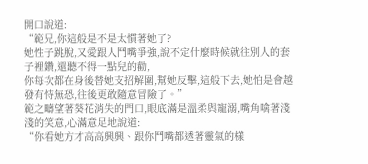開口說道:
“範兄,你這般是不是太慣著她了?
她性子跳脫,又愛跟人鬥嘴爭強,說不定什麼時候就往別人的套子裡鑽,還聽不得一點兒的勸,
你每次都在身後替她支招解圍,幫她反擊,這般下去,她怕是會越發有恃無恐,往後更敢隨意冒險了。”
範之疇望著葵花消失的門口,眼底滿是溫柔與寵溺,嘴角噙著淺淺的笑意,心滿意足地說道:
“你看她方才高高興興、跟你鬥嘴都透著靈氣的樣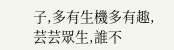子,多有生機多有趣,
芸芸眾生,誰不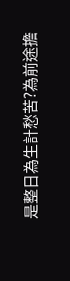是整日為生計愁苦?為前途擔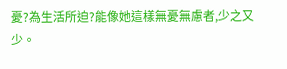憂?為生活所迫?能像她這樣無憂無慮者,少之又少。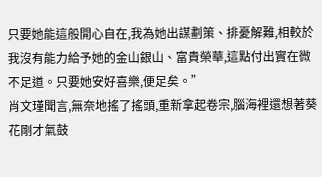只要她能這般開心自在,我為她出謀劃策、排憂解難,相較於我沒有能力給予她的金山銀山、富貴榮華,這點付出實在微不足道。只要她安好喜樂,便足矣。”
肖文瑾聞言,無奈地搖了搖頭,重新拿起卷宗,腦海裡還想著葵花剛才氣鼓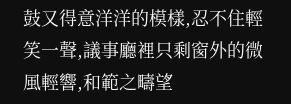鼓又得意洋洋的模樣,忍不住輕笑一聲,議事廳裡只剩窗外的微風輕響,和範之疇望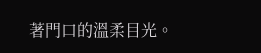著門口的溫柔目光。